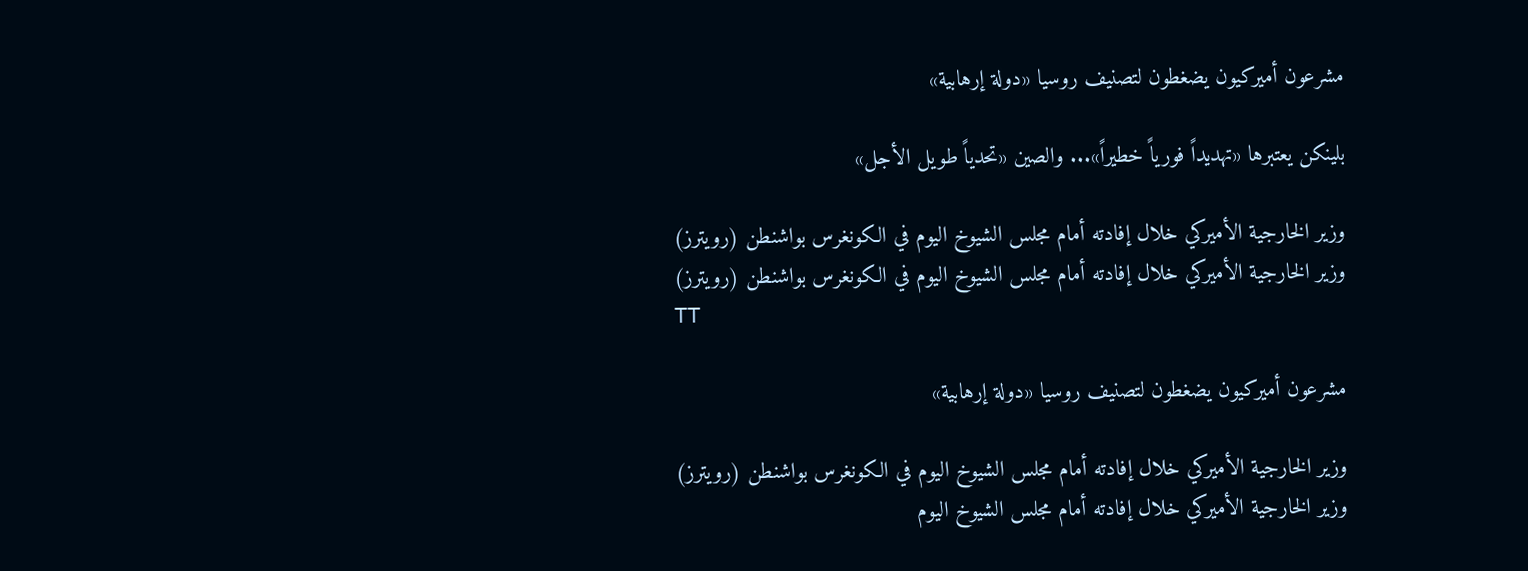مشرعون أميركيون يضغطون لتصنيف روسيا «دولة إرهابية»

بلينكن يعتبرها «تهديداً فورياً خطيراً»... والصين «تحدياً طويل الأجل»

وزير الخارجية الأميركي خلال إفادته أمام مجلس الشيوخ اليوم في الكونغرس بواشنطن (رويترز)
وزير الخارجية الأميركي خلال إفادته أمام مجلس الشيوخ اليوم في الكونغرس بواشنطن (رويترز)
TT

مشرعون أميركيون يضغطون لتصنيف روسيا «دولة إرهابية»

وزير الخارجية الأميركي خلال إفادته أمام مجلس الشيوخ اليوم في الكونغرس بواشنطن (رويترز)
وزير الخارجية الأميركي خلال إفادته أمام مجلس الشيوخ اليوم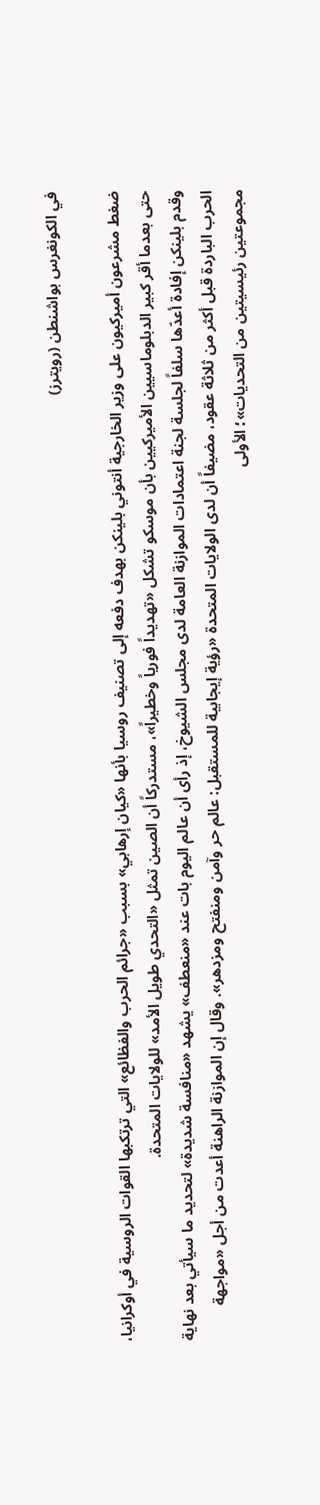في الكونغرس بواشنطن (رويترز)

ضغط مشرعون أميركيون على وزير الخارجية أنتوني بلينكن بهدف دفعه إلى تصنيف روسيا بأنها «كيان إرهابي» بسبب «جرائم الحرب والفظائع» التي ترتكبها القوات الروسية في أوكرانيا، حتى بعدما أقر كبير الدبلوماسيين الأميركيين بأن موسكو تشكل «تهديداً فورياً وخطيراً»، مستدركاً أن الصين تمثل «التحدي طويل الأمد» للولايات المتحدة.
وقدم بلينكن إفادة أعدّها سلفاً لجلسة لجنة اعتمادات الموازنة العامة لدى مجلس الشيوخ، إذ رأى أن عالم اليوم بات عند «منعطف» يشهد «منافسة شديدة» لتحديد ما سيأتي بعد نهاية الحرب الباردة قبل أكثر من ثلاثة عقود، مضيفاً أن لدى الولايات المتحدة «رؤية إيجابية للمستقبل: عالم حر وآمن ومنفتح ومزدهر». وقال إن الموازنة الراهنة أعدت من أجل «مواجهة مجموعتين رئيسيتين من التحديات»؛ الأولى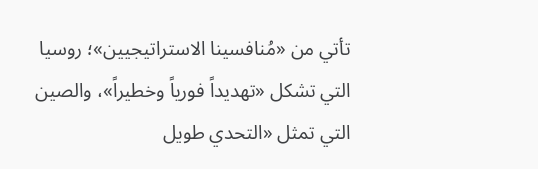تأتي من «مُنافسينا الاستراتيجيين»؛ روسيا التي تشكل «تهديداً فورياً وخطيراً»، والصين التي تمثل «التحدي طويل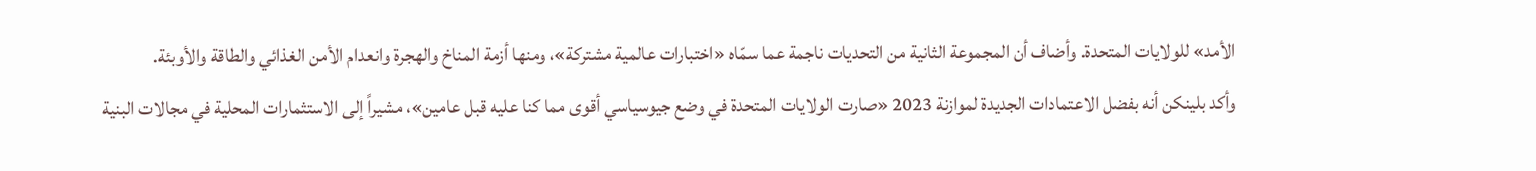الأمد» للولايات المتحدة. وأضاف أن المجموعة الثانية من التحديات ناجمة عما سمّاه «اختبارات عالمية مشتركة»، ومنها أزمة المناخ والهجرة وانعدام الأمن الغذائي والطاقة والأوبئة.
وأكد بلينكن أنه بفضل الاعتمادات الجديدة لموازنة 2023 «صارت الولايات المتحدة في وضع جيوسياسي أقوى مما كنا عليه قبل عامين»، مشيراً إلى الاستثمارات المحلية في مجالات البنية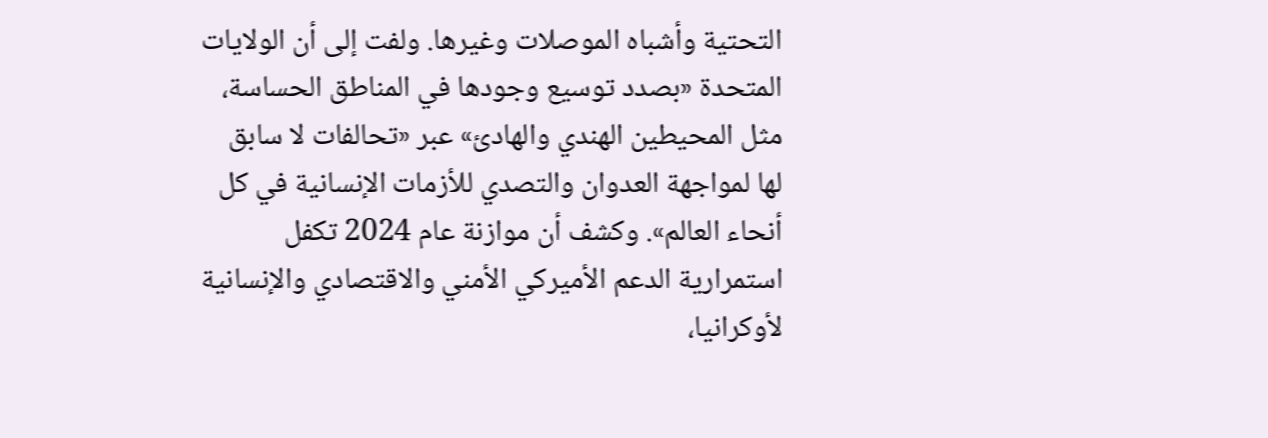التحتية وأشباه الموصلات وغيرها. ولفت إلى أن الولايات المتحدة «بصدد توسيع وجودها في المناطق الحساسة، مثل المحيطين الهندي والهادئ» عبر «تحالفات لا سابق لها لمواجهة العدوان والتصدي للأزمات الإنسانية في كل أنحاء العالم». وكشف أن موازنة عام 2024 تكفل استمرارية الدعم الأميركي الأمني والاقتصادي والإنسانية لأوكرانيا،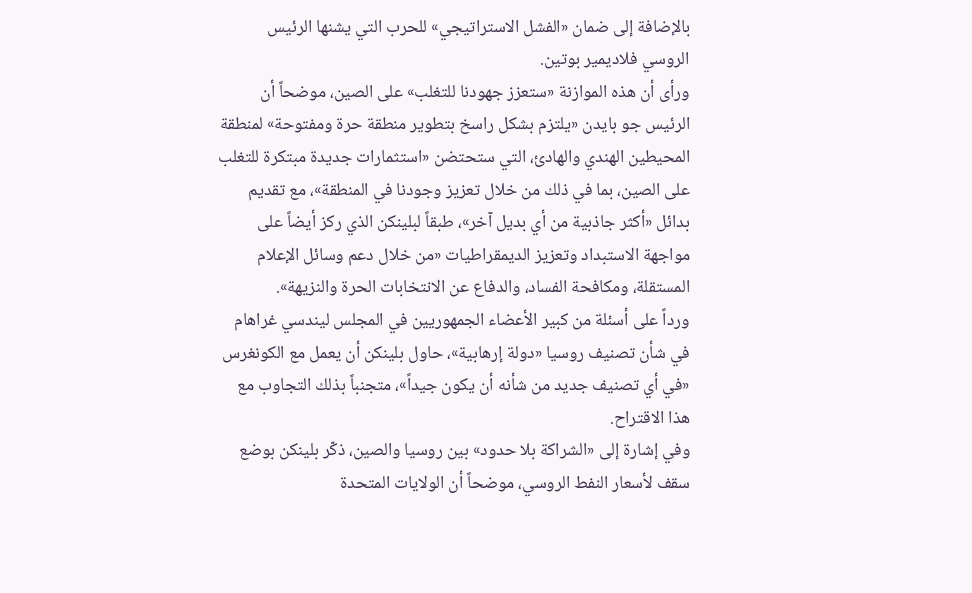بالإضافة إلى ضمان «الفشل الاستراتيجي» للحرب التي يشنها الرئيس الروسي فلاديمير بوتين.
ورأى أن هذه الموازنة «ستعزز جهودنا للتغلب» على الصين، موضحاً أن الرئيس جو بايدن «يلتزم بشكل راسخ بتطوير منطقة حرة ومفتوحة» لمنطقة المحيطين الهندي والهادئ، التي ستحتضن «استثمارات جديدة مبتكرة للتغلب على الصين، بما في ذلك من خلال تعزيز وجودنا في المنطقة»، مع تقديم بدائل «أكثر جاذبية من أي بديل آخر»، طبقاً لبلينكن الذي ركز أيضاً على مواجهة الاستبداد وتعزيز الديمقراطيات «من خلال دعم وسائل الإعلام المستقلة، ومكافحة الفساد، والدفاع عن الانتخابات الحرة والنزيهة».
ورداً على أسئلة من كبير الأعضاء الجمهوريين في المجلس ليندسي غراهام في شأن تصنيف روسيا «دولة إرهابية»، حاول بلينكن أن يعمل مع الكونغرس «في أي تصنيف جديد من شأنه أن يكون جيداً»، متجنباً بذلك التجاوب مع هذا الاقتراح.
وفي إشارة إلى «الشراكة بلا حدود» بين روسيا والصين، ذكّر بلينكن بوضع سقف لأسعار النفط الروسي، موضحاً أن الولايات المتحدة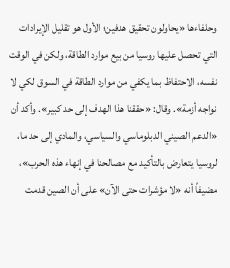وحلفاءها «يحاولون تحقيق هدفين؛ الأول هو تقليل الإيرادات التي تحصل عليها روسيا من بيع موارد الطاقة، ولكن في الوقت نفسه، الاحتفاظ بما يكفي من موارد الطاقة في السوق لكي لا نواجه أزمة». وقال: «حققنا هذا الهدف إلى حد كبير». وأكد أن «الدعم الصيني الدبلوماسي والسياسي، والمادي إلى حد ما، لروسيا يتعارض بالتأكيد مع مصالحنا في إنهاء هذه الحرب»، مضيفاً أنه «لا مؤشرات حتى الآن» على أن الصين قدمت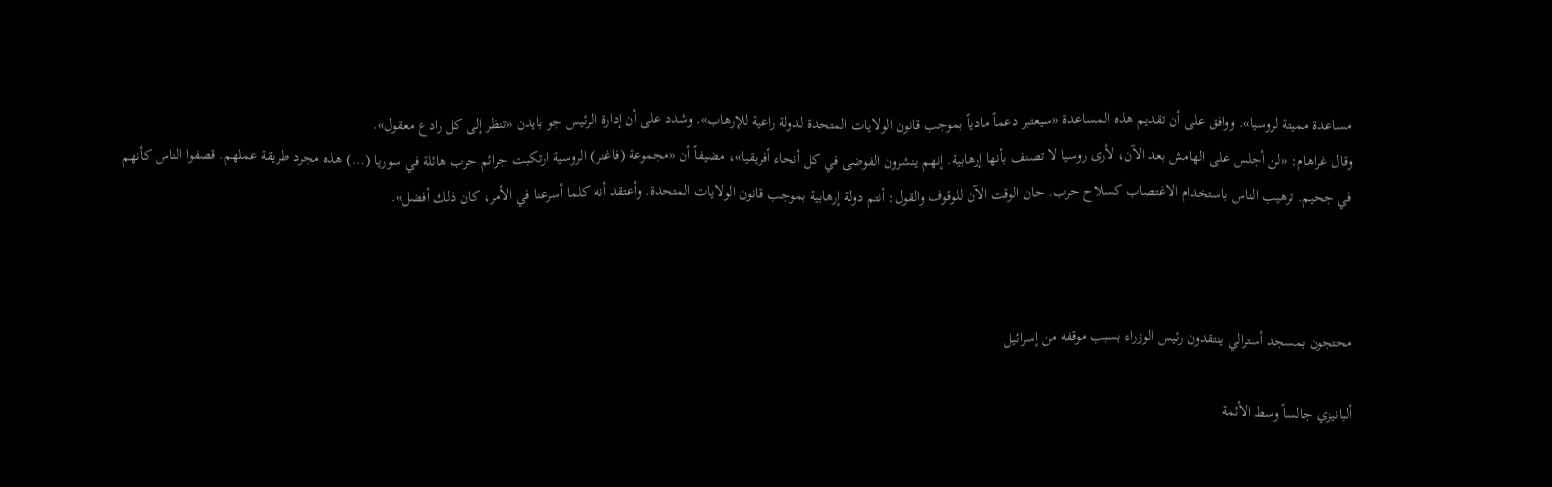مساعدة مميتة لروسيا». ووافق على أن تقديم هذه المساعدة «سيعتبر دعماً مادياً بموجب قانون الولايات المتحدة لدولة راعية للإرهاب». وشدد على أن إدارة الرئيس جو بايدن «تنظر إلى كل رادع معقول».
وقال غراهام: «لن أجلس على الهامش بعد الآن، لأرى روسيا لا تصنف بأنها إرهابية. إنهم ينشرون الفوضى في كل أنحاء أفريقيا»، مضيفاً أن «مجموعة (فاغنر) الروسية ارتكبت جرائم حرب هائلة في سوريا (…) هذه مجرد طريقة عملهم. قصفوا الناس كأنهم في جحيم. ترهيب الناس باستخدام الاغتصاب كسلاح حرب. حان الوقت الآن للوقوف والقول: أنتم دولة إرهابية بموجب قانون الولايات المتحدة. وأعتقد أنه كلما أسرعنا في الأمر، كان ذلك أفضل».



محتجون بمسجد أسترالي ينتقدون رئيس الوزراء بسبب موقفه من إسرائيل

ألبانيزي جالساً وسط الأئمة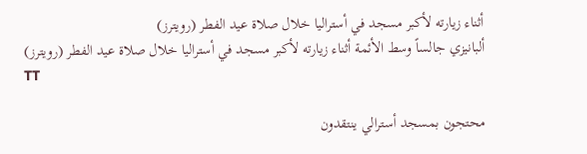أثناء زيارته لأكبر مسجد في أستراليا خلال صلاة عيد الفطر (رويترز)
ألبانيزي جالساً وسط الأئمة أثناء زيارته لأكبر مسجد في أستراليا خلال صلاة عيد الفطر (رويترز)
TT

محتجون بمسجد أسترالي ينتقدون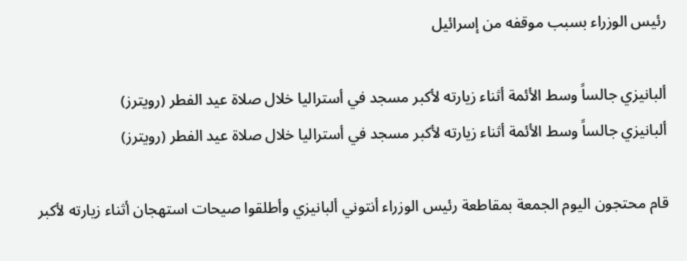رئيس الوزراء بسبب موقفه من إسرائيل

ألبانيزي جالساً وسط الأئمة أثناء زيارته لأكبر مسجد في أستراليا خلال صلاة عيد الفطر (رويترز)
ألبانيزي جالساً وسط الأئمة أثناء زيارته لأكبر مسجد في أستراليا خلال صلاة عيد الفطر (رويترز)

قام محتجون اليوم الجمعة بمقاطعة رئيس الوزراء أنتوني ألبانيزي وأطلقوا صيحات استهجان أثناء زيارته لأكبر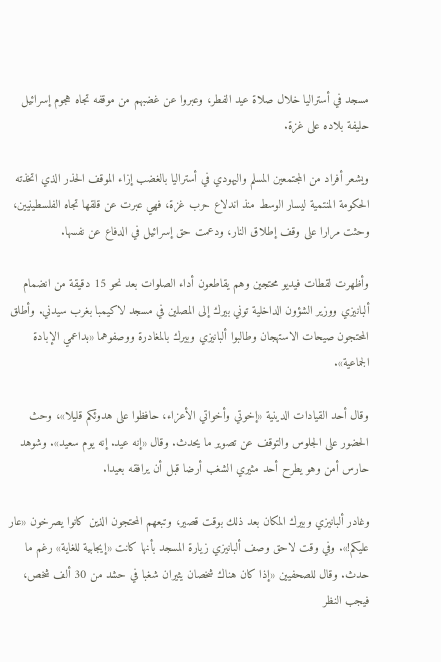مسجد في أستراليا خلال صلاة عيد الفطر، وعبروا عن غضبهم من موقفه تجاه هجوم إسرائيل حليفة بلاده على غزة.

ويشعر أفراد من المجتمعين المسلم واليهودي في أستراليا بالغضب إزاء الموقف الحذر الذي اتخذته الحكومة المنتمية ليسار الوسط منذ اندلاع حرب غزة، فهي عبرت عن قلقها تجاه الفلسطينيين، وحثت مرارا على وقف إطلاق النار، ودعمت حق إسرائيل في الدفاع عن نفسها.

وأظهرت لقطات فيديو محتجين وهم يقاطعون أداء الصلوات بعد نحو 15 دقيقة من انضمام ألبانيزي ووزير الشؤون الداخلية توني بيرك إلى المصلين في مسجد لاكيمبا بغرب سيدني. وأطلق المحتجون صيحات الاستهجان وطالبوا ألبانيزي وبيرك بالمغادرة ووصفوهما «بداعمي الإبادة الجماعية».

وقال أحد القيادات الدينية «إخوتي وأخواتي الأعزاء، حافظوا على هدوئكم قليلا»، وحث الحضور على الجلوس والتوقف عن تصوير ما يحدث. وقال «إنه عيد. إنه يوم سعيد». وشوهد حارس أمن وهو يطرح أحد مثيري الشغب أرضا قبل أن يرافقه بعيدا.

وغادر ألبانيزي وبيرك المكان بعد ذلك بوقت قصير، وتبعهم المحتجون الذين كانوا يصرخون «عار عليكم!». وفي وقت لاحق وصف ألبانيزي زيارة المسجد بأنها كانت «إيجابية للغاية» رغم ما حدث. وقال للصحفيين «إذا كان هناك شخصان يثيران شغبا في حشد من 30 ألف شخص، فيجب النظر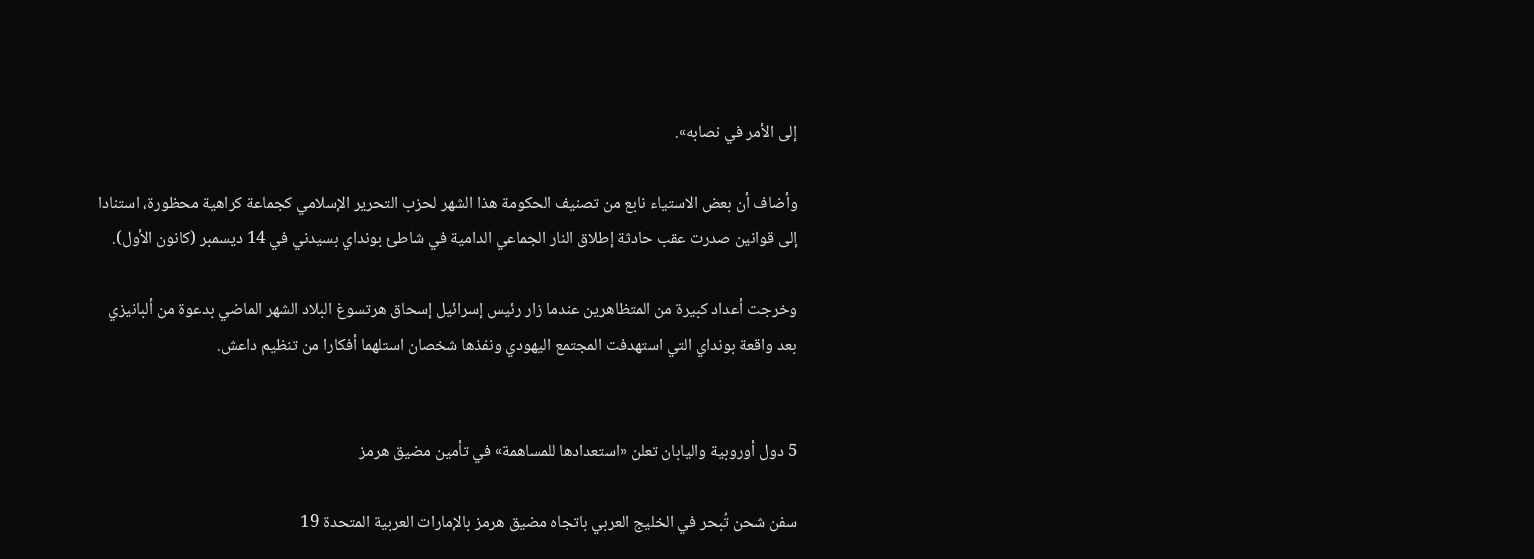إلى الأمر في نصابه».

وأضاف أن بعض الاستياء نابع من تصنيف الحكومة هذا الشهر لحزب التحرير الإسلامي كجماعة كراهية محظورة، استنادا إلى قوانين صدرت عقب حادثة إطلاق النار الجماعي الدامية في شاطئ بونداي بسيدني في 14 ديسمبر (كانون الأول).

وخرجت أعداد كبيرة من المتظاهرين عندما زار رئيس إسرائيل إسحاق هرتسوغ البلاد الشهر الماضي بدعوة من ألبانيزي بعد واقعة بونداي التي استهدفت المجتمع اليهودي ونفذها شخصان استلهما أفكارا من تنظيم داعش.


5 دول أوروبية واليابان تعلن «استعدادها للمساهمة» في تأمين مضيق هرمز

سفن شحن تُبحر في الخليج العربي باتجاه مضيق هرمز بالإمارات العربية المتحدة 19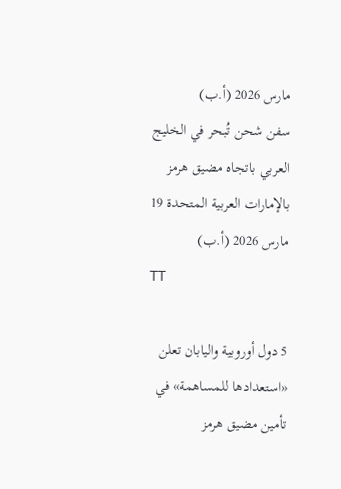مارس 2026 (أ.ب)
سفن شحن تُبحر في الخليج العربي باتجاه مضيق هرمز بالإمارات العربية المتحدة 19 مارس 2026 (أ.ب)
TT

5 دول أوروبية واليابان تعلن «استعدادها للمساهمة» في تأمين مضيق هرمز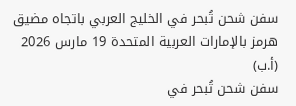سفن شحن تُبحر في الخليج العربي باتجاه مضيق هرمز بالإمارات العربية المتحدة 19 مارس 2026 (أ.ب)
سفن شحن تُبحر في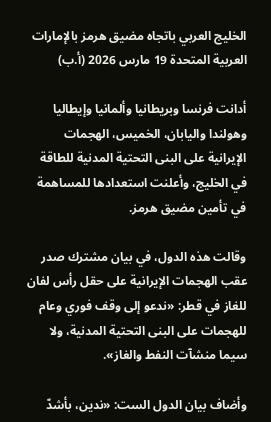الخليج العربي باتجاه مضيق هرمز بالإمارات العربية المتحدة 19 مارس 2026 (أ.ب)

أدانت فرنسا وبريطانيا وألمانيا وإيطاليا وهولندا واليابان، الخميس، الهجمات الإيرانية على البنى التحتية المدنية للطاقة في الخليج، وأعلنت استعدادها للمساهمة في تأمين مضيق هرمز.

وقالت هذه الدول، في بيان مشترك صدر عقب الهجمات الإيرانية على حقل رأس لفان للغاز في قطر: «ندعو إلى وقف فوري وعام للهجمات على البنى التحتية المدنية، ولا سيما منشآت النفط والغاز».

وأضاف بيان الدول الست: «ندين، بأشدّ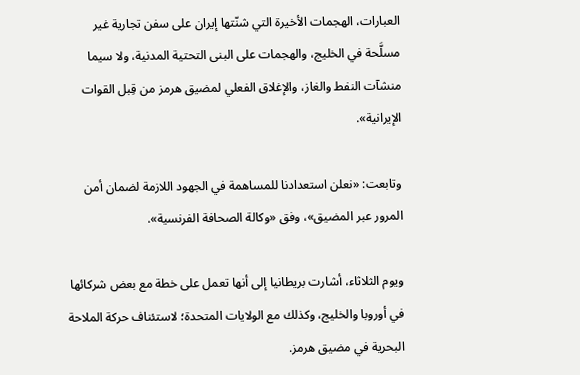العبارات، الهجمات الأخيرة التي شنّتها إيران على سفن تجارية غير مسلَّحة في الخليج، والهجمات على البنى التحتية المدنية، ولا سيما منشآت النفط والغاز، والإغلاق الفعلي لمضيق هرمز من قِبل القوات الإيرانية».

وتابعت: «نعلن استعدادنا للمساهمة في الجهود اللازمة لضمان أمن المرور عبر المضيق»، وفق «وكالة الصحافة الفرنسية».

ويوم الثلاثاء، أشارت بريطانيا إلى أنها تعمل على خطة مع بعض شركائها في أوروبا والخليج، وكذلك مع الولايات المتحدة؛ لاستئناف حركة الملاحة البحرية في مضيق هرمز.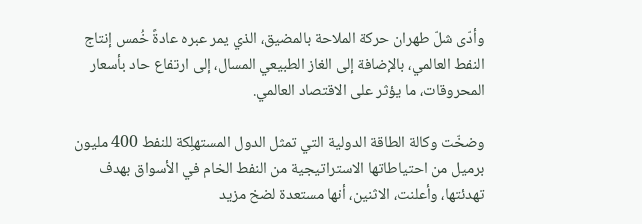وأدّى شلّ طهران حركة الملاحة بالمضيق، الذي يمر عبره عادةً خُمس إنتاج النفط العالمي، بالإضافة إلى الغاز الطبيعي المسال، إلى ارتفاع حاد بأسعار المحروقات، ما يؤثر على الاقتصاد العالمي.

وضخّت وكالة الطاقة الدولية التي تمثل الدول المستهلِكة للنفط 400 مليون برميل من احتياطاتها الاستراتيجية من النفط الخام في الأسواق بهدف تهدئتها، وأعلنت، الاثنين، أنها مستعدة لضخ مزيد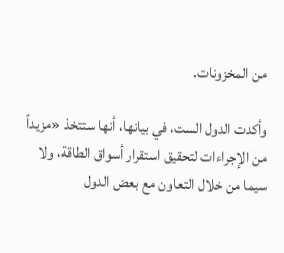من المخزونات.

وأكدت الدول الست، في بيانها، أنها ستتخذ «مزيداً من الإجراءات لتحقيق استقرار أسواق الطاقة، ولا سيما من خلال التعاون مع بعض الدول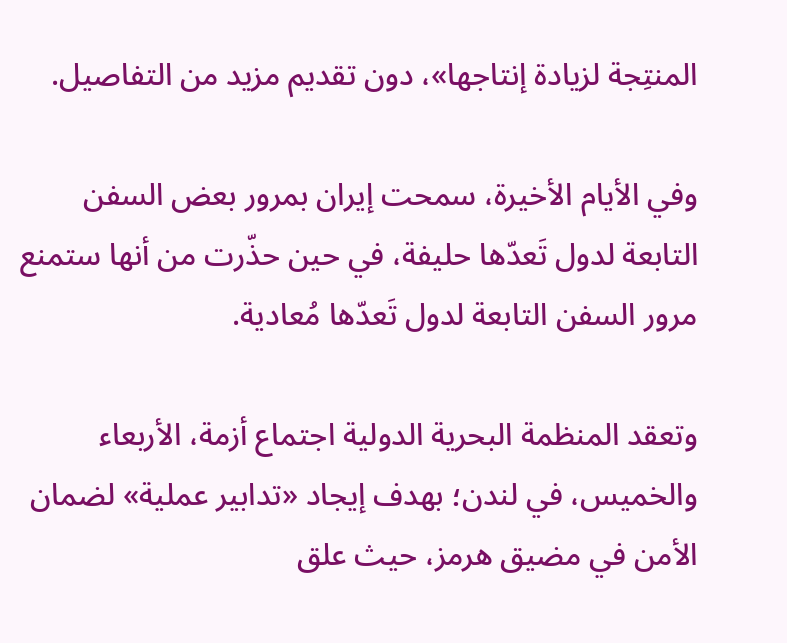المنتِجة لزيادة إنتاجها»، دون تقديم مزيد من التفاصيل.

وفي الأيام الأخيرة، سمحت إيران بمرور بعض السفن التابعة لدول تَعدّها حليفة، في حين حذّرت من أنها ستمنع مرور السفن التابعة لدول تَعدّها مُعادية.

وتعقد المنظمة البحرية الدولية اجتماع أزمة، الأربعاء والخميس، في لندن؛ بهدف إيجاد «تدابير عملية» لضمان الأمن في مضيق هرمز، حيث علق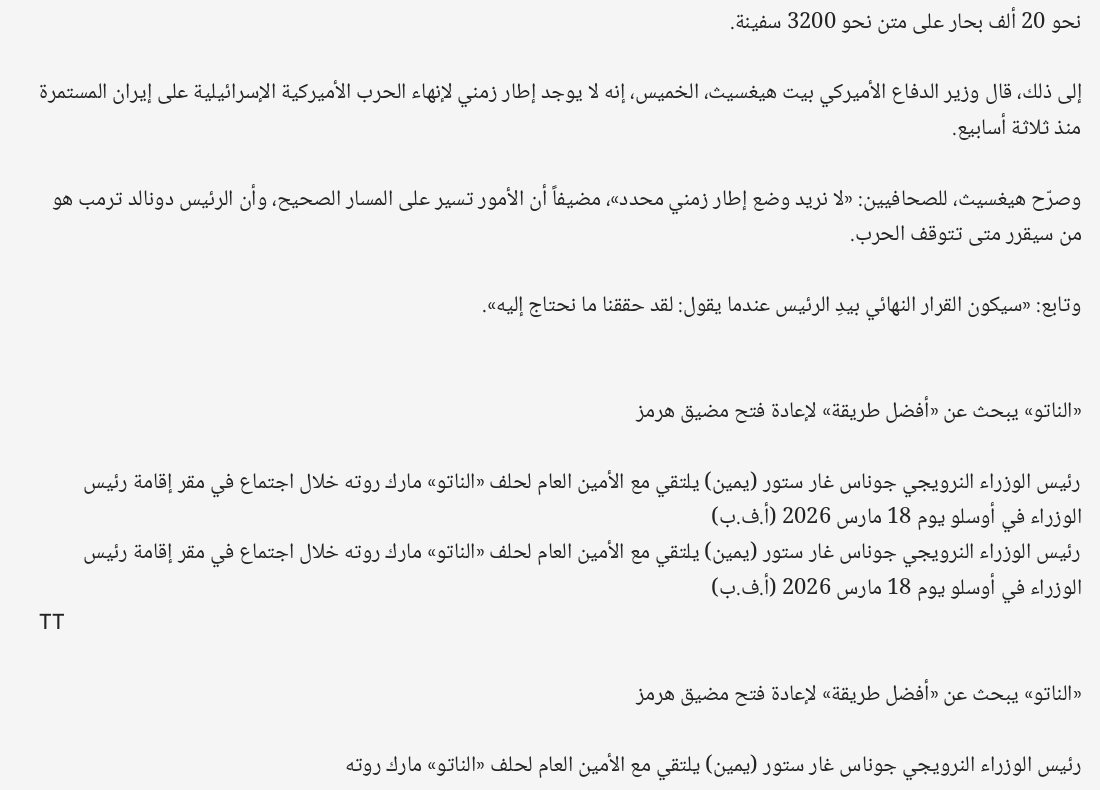نحو 20 ألف بحار على متن نحو 3200 سفينة.

إلى ذلك، قال وزير الدفاع الأميركي بيت هيغسيث، الخميس، إنه لا يوجد إطار زمني لإنهاء الحرب الأميركية الإسرائيلية على إيران المستمرة منذ ثلاثة أسابيع.

وصرّح هيغسيث، للصحافيين: «لا نريد وضع إطار زمني محدد»، مضيفاً أن الأمور تسير على المسار الصحيح، وأن الرئيس دونالد ترمب هو من سيقرر متى تتوقف الحرب.

وتابع: «سيكون القرار النهائي بيدِ الرئيس عندما يقول: لقد حققنا ما نحتاج إليه».


«الناتو» يبحث عن «أفضل طريقة» لإعادة فتح مضيق هرمز

رئيس الوزراء النرويجي جوناس غار ستور (يمين) يلتقي مع الأمين العام لحلف «الناتو» مارك روته خلال اجتماع في مقر إقامة رئيس الوزراء في أوسلو يوم 18 مارس 2026 (أ.ف.ب)
رئيس الوزراء النرويجي جوناس غار ستور (يمين) يلتقي مع الأمين العام لحلف «الناتو» مارك روته خلال اجتماع في مقر إقامة رئيس الوزراء في أوسلو يوم 18 مارس 2026 (أ.ف.ب)
TT

«الناتو» يبحث عن «أفضل طريقة» لإعادة فتح مضيق هرمز

رئيس الوزراء النرويجي جوناس غار ستور (يمين) يلتقي مع الأمين العام لحلف «الناتو» مارك روته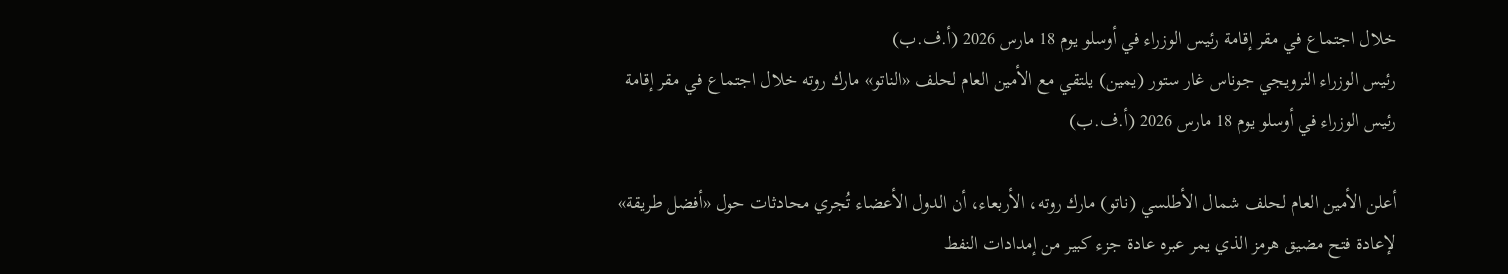خلال اجتماع في مقر إقامة رئيس الوزراء في أوسلو يوم 18 مارس 2026 (أ.ف.ب)
رئيس الوزراء النرويجي جوناس غار ستور (يمين) يلتقي مع الأمين العام لحلف «الناتو» مارك روته خلال اجتماع في مقر إقامة رئيس الوزراء في أوسلو يوم 18 مارس 2026 (أ.ف.ب)

أعلن الأمين العام لحلف شمال الأطلسي (ناتو) مارك روته، الأربعاء، أن الدول الأعضاء تُجري محادثات حول «أفضل طريقة» لإعادة فتح مضيق هرمز الذي يمر عبره عادة جزء كبير من إمدادات النفط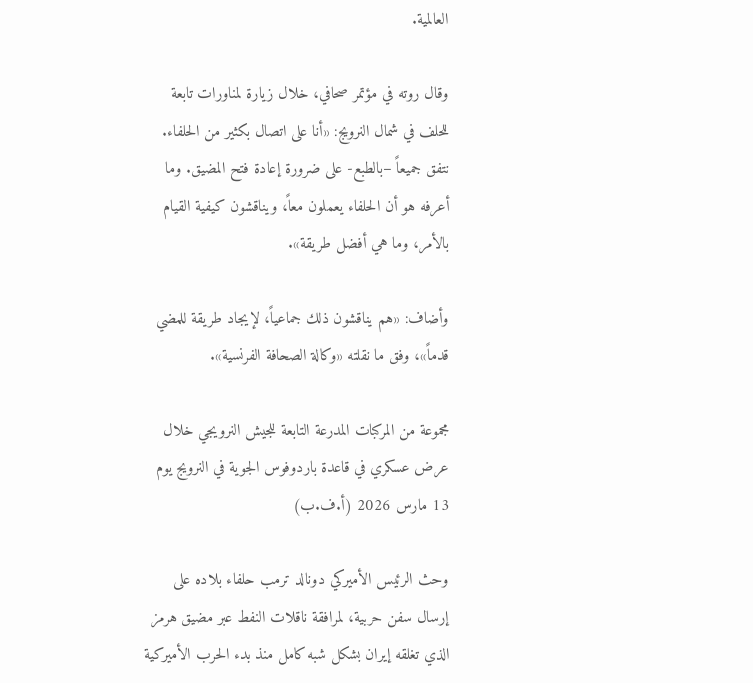العالمية.

وقال روته في مؤتمر صحافي، خلال زيارة لمناورات تابعة للحلف في شمال النرويج: «أنا على اتصال بكثير من الحلفاء. نتفق جميعاً –بالطبع- على ضرورة إعادة فتح المضيق. وما أعرفه هو أن الحلفاء يعملون معاً، ويناقشون كيفية القيام بالأمر، وما هي أفضل طريقة».

وأضاف: «هم يناقشون ذلك جماعياً، لإيجاد طريقة للمضي قدماً»، وفق ما نقلته «وكالة الصحافة الفرنسية».

مجموعة من المركبات المدرعة التابعة للجيش النرويجي خلال عرض عسكري في قاعدة باردوفوس الجوية في النرويج يوم 13 مارس 2026 (أ.ف.ب)

وحث الرئيس الأميركي دونالد ترمب حلفاء بلاده على إرسال سفن حربية، لمرافقة ناقلات النفط عبر مضيق هرمز الذي تغلقه إيران بشكل شبه كامل منذ بدء الحرب الأميركية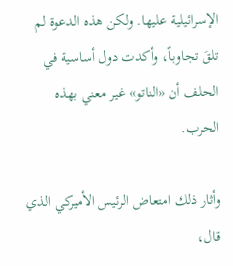الإسرائيلية عليها. ولكن هذه الدعوة لم تلقَ تجاوباً، وأكدت دول أساسية في الحلف أن «الناتو» غير معني بهذه الحرب.

وأثار ذلك امتعاض الرئيس الأميركي الذي قال،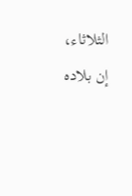الثلاثاء، إن بلاده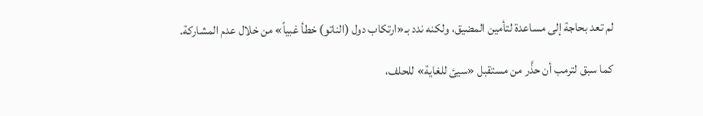لم تعد بحاجة إلى مساعدة لتأمين المضيق، ولكنه ندد بـ«ارتكاب دول (الناتو) خطأ غبياً» من خلال عدم المشاركة.

كما سبق لترمب أن حذَّر من مستقبل «سيئ للغاية» للحلف،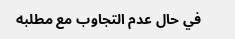في حال عدم التجاوب مع مطلبه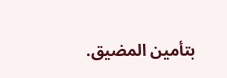بتأمين المضيق.